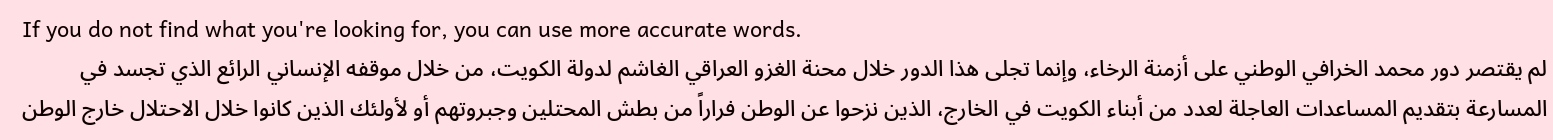If you do not find what you're looking for, you can use more accurate words.
لم يقتصر دور محمد الخرافي الوطني على أزمنة الرخاء، وإنما تجلى هذا الدور خلال محنة الغزو العراقي الغاشم لدولة الكويت، من خلال موقفه الإنساني الرائع الذي تجسد في المسارعة بتقديم المساعدات العاجلة لعدد من أبناء الكويت في الخارج، الذين نزحوا عن الوطن فراراً من بطش المحتلين وجبروتهم أو لأولئك الذين كانوا خلال الاحتلال خارج الوطن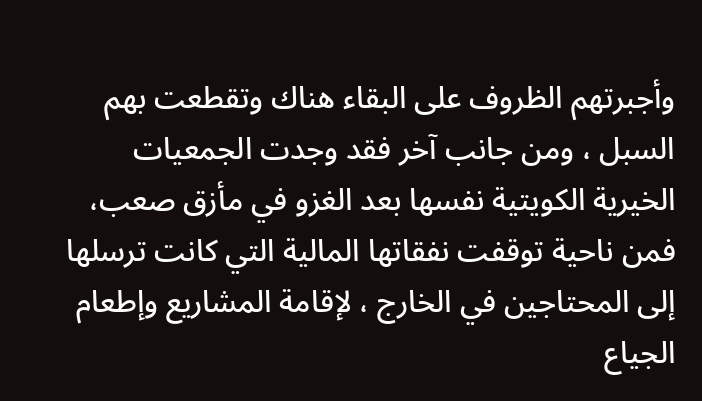وأجبرتهم الظروف على البقاء هناك وتقطعت بهم السبل ، ومن جانب آخر فقد وجدت الجمعيات الخيرية الكويتية نفسها بعد الغزو في مأزق صعب، فمن ناحية توقفت نفقاتها المالية التي كانت ترسلها إلى المحتاجين في الخارج ، لإقامة المشاريع وإطعام الجياع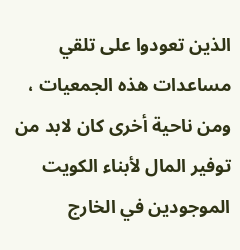الذين تعودوا على تلقي مساعدات هذه الجمعيات ، ومن ناحية أخرى كان لابد من توفير المال لأبناء الكويت الموجودين في الخارج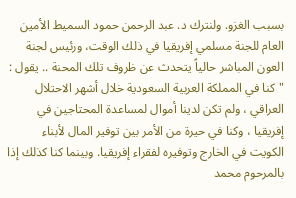بسبب الغزو. ولنترك د. عبد الرحمن حمود السميط الأمين العام للجنة مسلمي إفريقيا في ذلك الوقت، ورئيس لجنة العون المباشر حالياً يتحدث عن ظروف تلك المحنة .. يقول : "كنا في المملكة العربية السعودية خلال أشهر الاحتلال العراقي ، ولم تكن لدينا أموال لمساعدة المحتاجين في إفريقيا ، وكنا في حيرة من الأمر بين توفير المال لأبناء الكويت في الخارج وتوفيره لفقراء إفريقيا. وبينما كنا كذلك إذا بالمرحوم محمد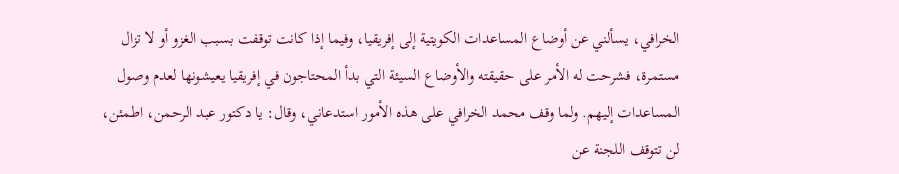الخرافي، يسألني عن أوضاع المساعدات الكويتية إلى إفريقيا، وفيما إذا كانت توقفت بسبب الغزو أو لا تزال مستمرة، فشرحت له الأمر على حقيقته والأوضاع السيئة التي بدأ المحتاجون في إفريقيا يعيشونها لعدم وصول المساعدات إليهم. ولما وقف محمد الخرافي على هذه الأمور استدعاني، وقال: يا دكتور عبد الرحمن، اطمئن، لن تتوقف اللجنة عن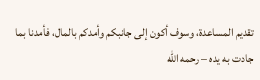تقديم المساعدة، وسوف أكون إلى جانبكم وأمدكم بالمال، فأمدنا بما جادت به يده – رحمه الله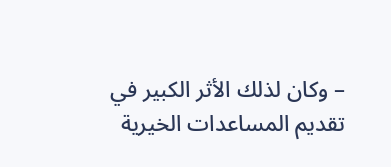– وكان لذلك الأثر الكبير في تقديم المساعدات الخيرية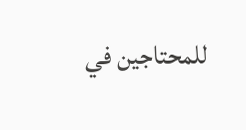للمحتاجين في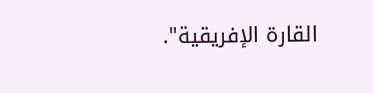القارة الإفريقية".